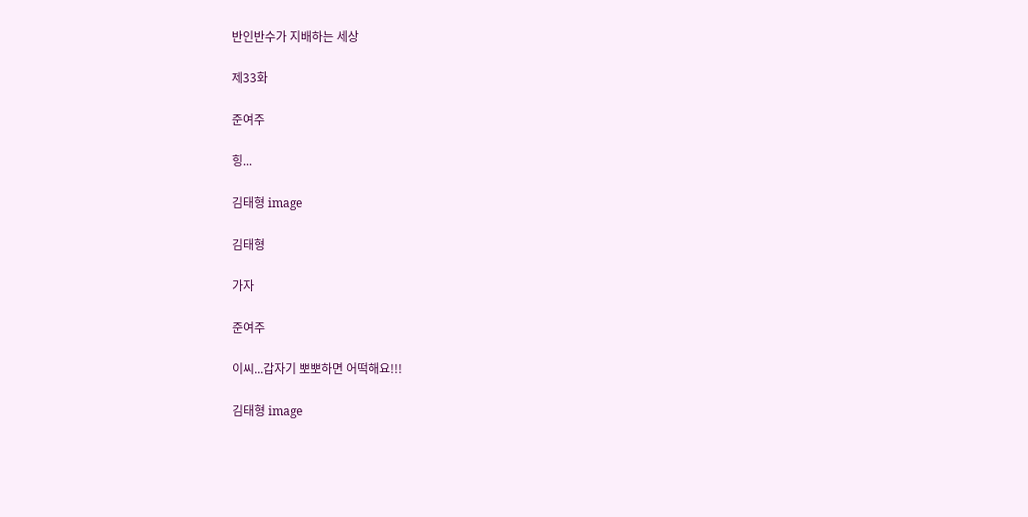반인반수가 지배하는 세상

제33화

준여주

힝...

김태형 image

김태형

가자

준여주

이씨...갑자기 뽀뽀하면 어떡해요!!!

김태형 image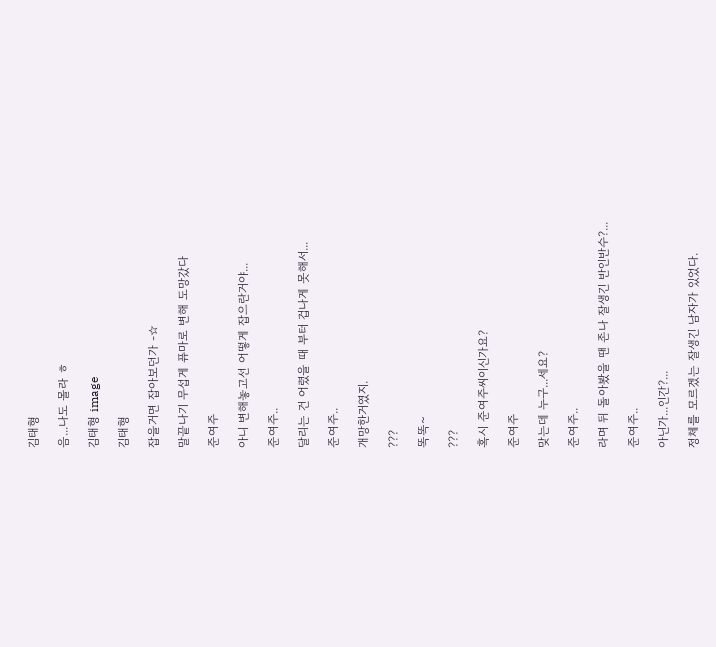김태형

음...나도 몰라 ㅎ

김태형 image

김태형

잡을거면 잡아보던가 -☆

말끝나기 무섭게 퓨마로 변해 도망갔다

준여주

아니 변해놓고선 어떻게 잡으란거야...

준여주..

달리는 건 어렸을 때 부터 겁나게 못해서...

준여주..

개망한거였지.

???

똑똑~

???

혹시 준여주씨이신가요?

준여주

맞는데 누구...세요?

준여주..

라며 뒤 돌아봤을 땐 존나 잘생긴 반인반수?...

준여주..

아닌가...인간?...

정체를 모르겠는 잘생긴 남자가 있었다.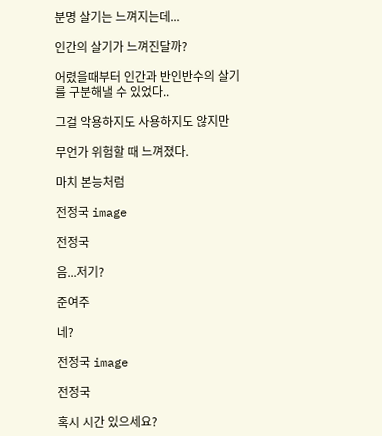분명 살기는 느껴지는데...

인간의 살기가 느껴진달까?

어렸을때부터 인간과 반인반수의 살기를 구분해낼 수 있었다..

그걸 악용하지도 사용하지도 않지만

무언가 위험할 때 느껴졌다.

마치 본능처럼

전정국 image

전정국

음...저기?

준여주

네?

전정국 image

전정국

혹시 시간 있으세요?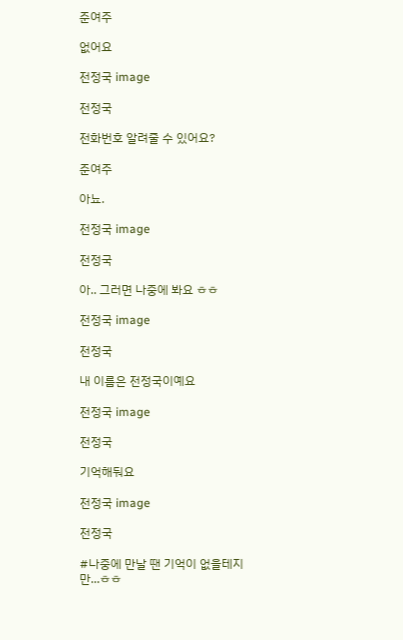준여주

없어요

전정국 image

전정국

전화번호 알려줄 수 있어요?

준여주

아뇨.

전정국 image

전정국

아.. 그러면 나중에 봐요 ㅎㅎ

전정국 image

전정국

내 이름은 전정국이예요

전정국 image

전정국

기억해둬요

전정국 image

전정국

#나중에 만날 땐 기억이 없을테지만...ㅎㅎ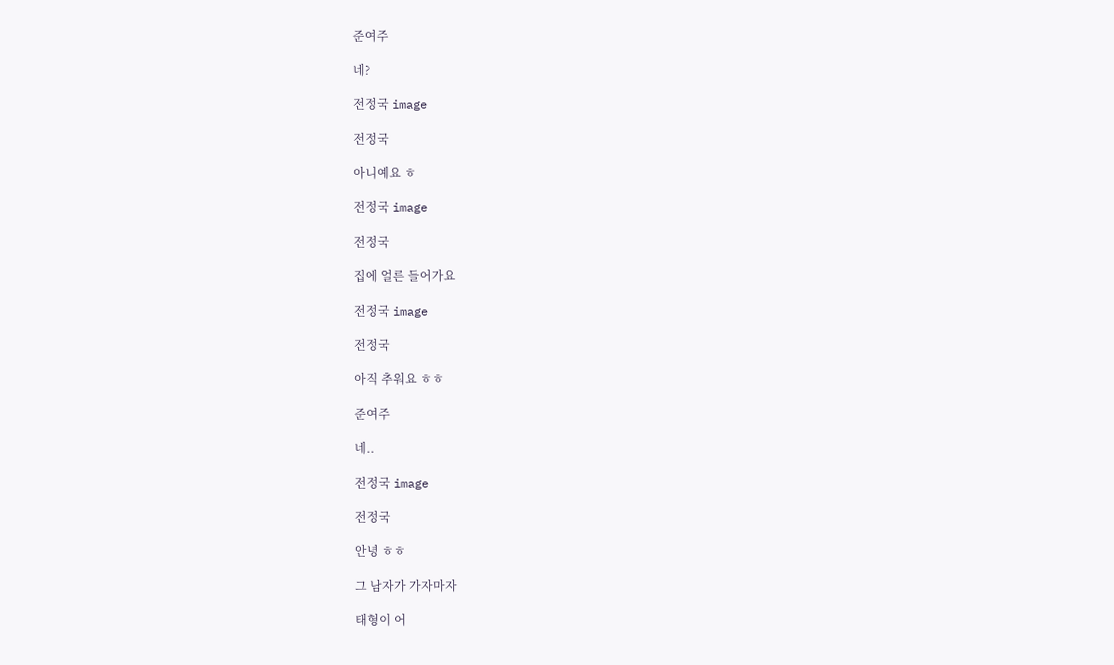준여주

네?

전정국 image

전정국

아니예요 ㅎ

전정국 image

전정국

집에 얼른 들어가요

전정국 image

전정국

아직 추워요 ㅎㅎ

준여주

네..

전정국 image

전정국

안녕 ㅎㅎ

그 남자가 가자마자

태형이 어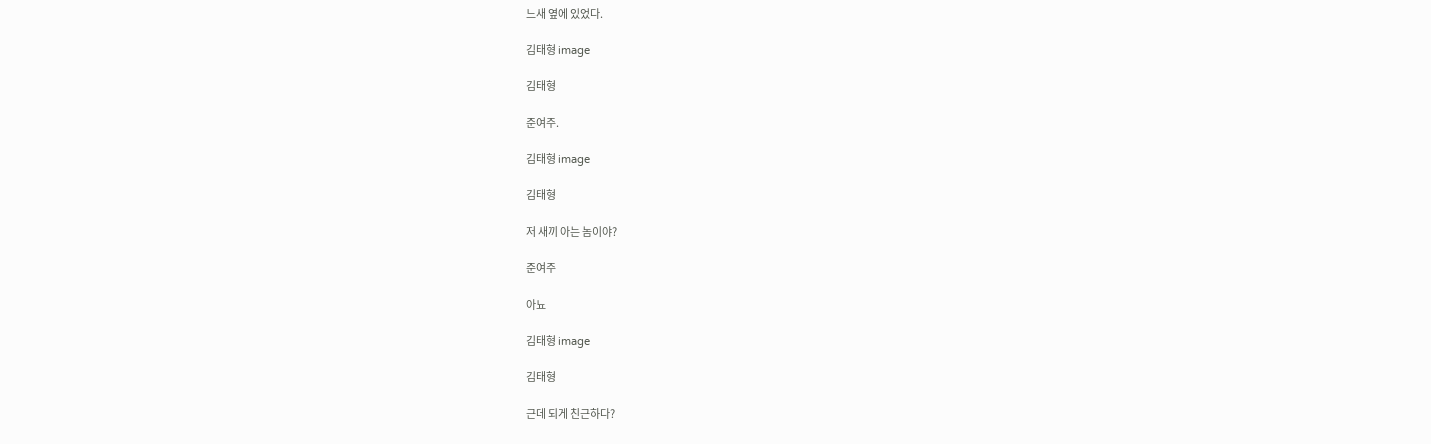느새 옆에 있었다.

김태형 image

김태형

준여주.

김태형 image

김태형

저 새끼 아는 놈이야?

준여주

아뇨

김태형 image

김태형

근데 되게 친근하다?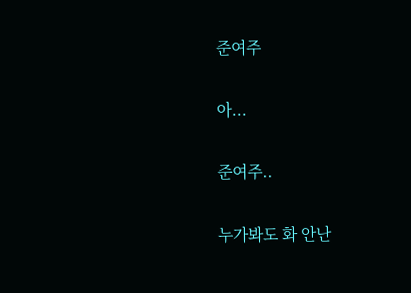준여주

아...

준여주..

누가봐도 화 안난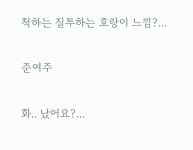척하는 질투하는 호랑이 느낌?...

준여주

화.. 났어요?...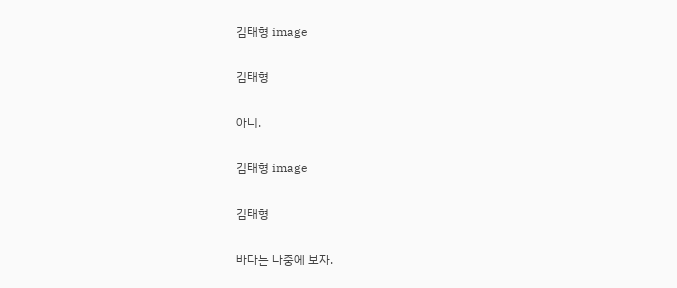김태형 image

김태형

아니.

김태형 image

김태형

바다는 나중에 보자.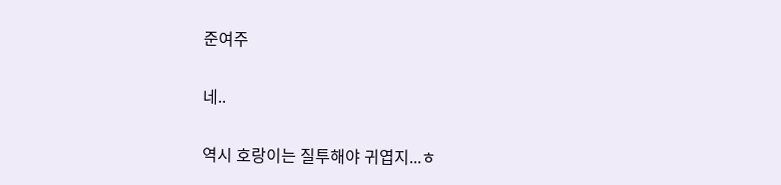준여주

네..

역시 호랑이는 질투해야 귀엽지...ㅎ